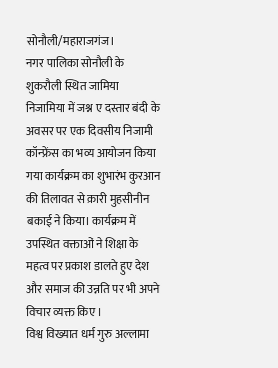सोनौली/महाराजगंज।
नगर पालिका सोनौली के शुकरौली स्थित जामिया निजामिया में जश्न ए दस्तार बंदी के अवसर पर एक दिवसीय निजामी कॉन्फ्रेंस का भव्य आयोजन किया गया कार्यक्रम का शुभारंभ कुरआन की तिलावत से क़ारी मुहसीनीन बकाई ने किया। कार्यक्रम में उपस्थित वक्ताओं ने शिक्षा के महत्व पर प्रकाश डालते हुए देश और समाज की उन्नति पर भी अपने विचार व्यक्त किए ।
विश्व विख्यात धर्म गुरु अल्लामा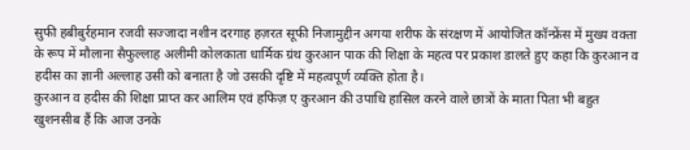सुफी हबीबुर्रहमान रजवी सज्जादा नशीन दरगाह हज़रत सूफी निजामुद्दीन अगया शरीफ के संरक्षण में आयोजित कॉन्फ्रेंस में मुख्य वक्ता के रूप में मौलाना सैफुल्लाह अलीमी कोलकाता धार्मिक ग्रंथ कुरआन पाक की शिक्षा के महत्व पर प्रकाश डालते हुए कहा कि कुरआन व हदीस का ज्ञानी अल्लाह उसी को बनाता है जो उसकी दृष्टि में महत्वपूर्ण व्यक्ति होता है।
कुरआन व हदीस की शिक्षा प्राप्त कर आलिम एवं हफिज़ ए कुरआन की उपाधि हासिल करने वाले छात्रों के माता पिता भी बहुत खुशनसीब हैं कि आज उनके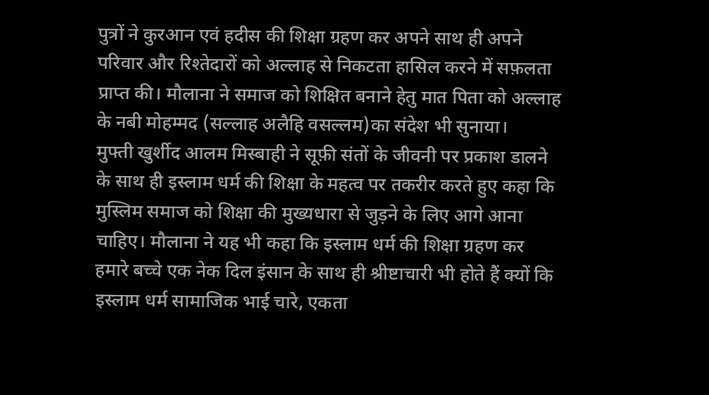पुत्रों ने कुरआन एवं हदीस की शिक्षा ग्रहण कर अपने साथ ही अपने परिवार और रिश्तेदारों को अल्लाह से निकटता हासिल करने में सफ़लता प्राप्त की। मौलाना ने समाज को शिक्षित बनाने हेतु मात पिता को अल्लाह के नबी मोहम्मद (सल्लाह अलैहि वसल्लम)का संदेश भी सुनाया।
मुफ्ती खुर्शीद आलम मिस्बाही ने सूफ़ी संतों के जीवनी पर प्रकाश डालने के साथ ही इस्लाम धर्म की शिक्षा के महत्व पर तकरीर करते हुए कहा कि मुस्लिम समाज को शिक्षा की मुख्यधारा से जुड़ने के लिए आगे आना चाहिए। मौलाना ने यह भी कहा कि इस्लाम धर्म की शिक्षा ग्रहण कर हमारे बच्चे एक नेक दिल इंसान के साथ ही श्रीष्टाचारी भी होते हैं क्यों कि इस्लाम धर्म सामाजिक भाई चारे, एकता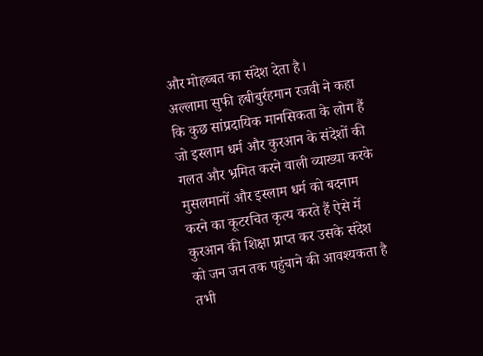और मोहब्बत का संदेश देता है।
अल्लामा सुफी हबीबुर्रहमान रजवी ने कहा कि कुछ सांप्रदायिक मानसिकता के लोग हैं जो इस्लाम धर्म और कुरआन के संदेशों की गलत और भ्रमित करने वाली व्याख्या करके
मुसलमानों और इस्लाम धर्म को बदनाम करने का कूटरचित कृत्य करते हैं ऐसे में कुरआन की शिक्षा प्राप्त कर उसके संदेश को जन जन तक पहुंचाने की आवश्यकता है तभी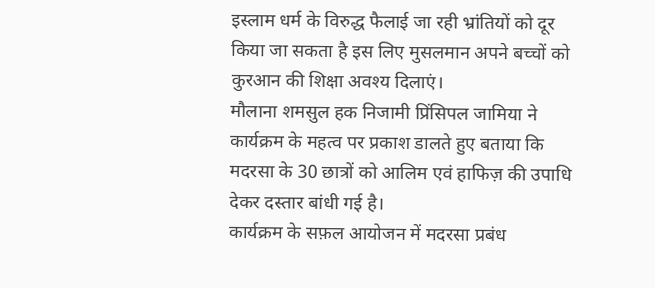इस्लाम धर्म के विरुद्ध फैलाई जा रही भ्रांतियों को दूर किया जा सकता है इस लिए मुसलमान अपने बच्चों को कुरआन की शिक्षा अवश्य दिलाएं।
मौलाना शमसुल हक निजामी प्रिंसिपल जामिया ने कार्यक्रम के महत्व पर प्रकाश डालते हुए बताया कि मदरसा के 30 छात्रों को आलिम एवं हाफिज़ की उपाधि देकर दस्तार बांधी गई है।
कार्यक्रम के सफ़ल आयोजन में मदरसा प्रबंध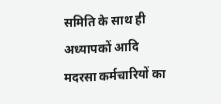समिति के साथ ही अध्यापकों आदि मदरसा कर्मचारियों का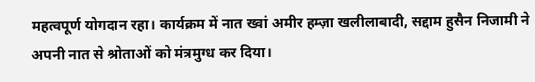महत्वपूर्ण योगदान रहा। कार्यक्रम में नात ख्वां अमीर हम्ज़ा खलीलाबादी, सद्दाम हुसैन निजामी ने अपनी नात से श्रोताओं को मंत्रमुग्ध कर दिया।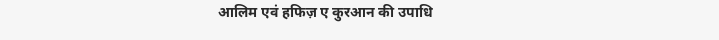आलिम एवं हफिज़ ए कुरआन की उपाधि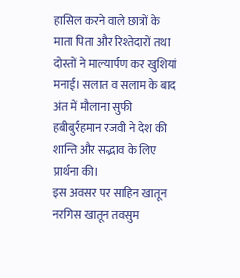हासिल करने वाले छात्रों के माता पिता और रिश्तेदारों तथा दोस्तों ने माल्यार्पण कर खुशियां मनाई। सलात व सलाम के बाद अंत में मौलाना सुफी हबीबुर्रहमान रजवी ने देश की शान्ति और सद्भाव के लिए प्रार्थना की।
इस अवसर पर साहिन खातून नरगिस खातून तवसुम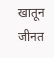खातून जीनत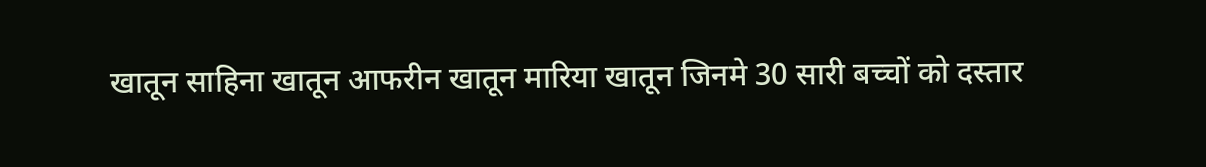खातून साहिना खातून आफरीन खातून मारिया खातून जिनमे 30 सारी बच्चों को दस्तार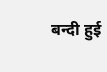बन्दी हुई